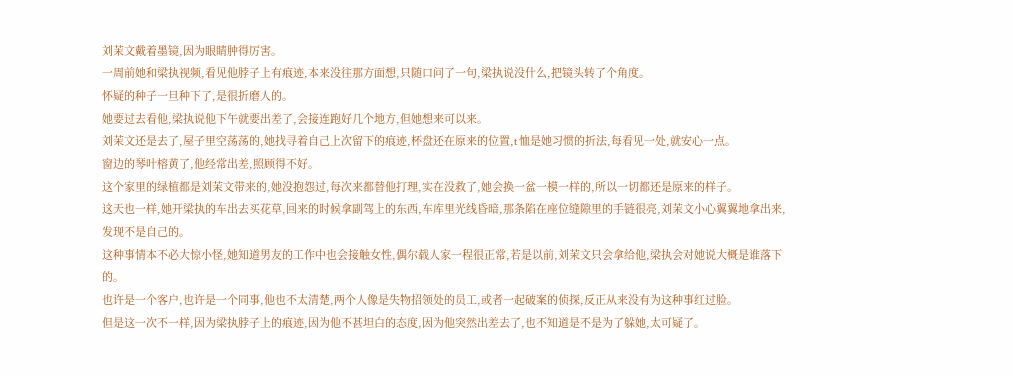刘茉文戴着墨镜,因为眼睛肿得厉害。
一周前她和梁执视频,看见他脖子上有痕迹,本来没往那方面想,只随口问了一句,梁执说没什么,把镜头转了个角度。
怀疑的种子一旦种下了,是很折磨人的。
她要过去看他,梁执说他下午就要出差了,会接连跑好几个地方,但她想来可以来。
刘茉文还是去了,屋子里空荡荡的,她找寻着自己上次留下的痕迹,杯盘还在原来的位置,t 恤是她习惯的折法,每看见一处,就安心一点。
窗边的琴叶榕黄了,他经常出差,照顾得不好。
这个家里的绿植都是刘茉文带来的,她没抱怨过,每次来都替他打理,实在没救了,她会换一盆一模一样的,所以一切都还是原来的样子。
这天也一样,她开梁执的车出去买花草,回来的时候拿副驾上的东西,车库里光线昏暗,那条陷在座位缝隙里的手链很亮,刘茉文小心翼翼地拿出来,发现不是自己的。
这种事情本不必大惊小怪,她知道男友的工作中也会接触女性,偶尔载人家一程很正常,若是以前,刘茉文只会拿给他,梁执会对她说大概是谁落下的。
也许是一个客户,也许是一个同事,他也不太清楚,两个人像是失物招领处的员工,或者一起破案的侦探,反正从来没有为这种事红过脸。
但是这一次不一样,因为梁执脖子上的痕迹,因为他不甚坦白的态度,因为他突然出差去了,也不知道是不是为了躲她,太可疑了。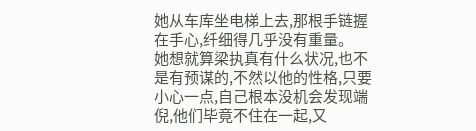她从车库坐电梯上去,那根手链握在手心,纤细得几乎没有重量。
她想就算梁执真有什么状况,也不是有预谋的,不然以他的性格,只要小心一点,自己根本没机会发现端倪,他们毕竟不住在一起,又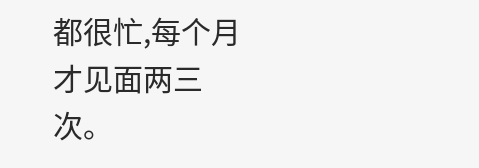都很忙,每个月才见面两三次。